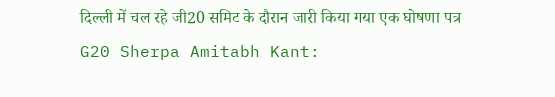दिल्ली में चल रहे जी20 समिट के दौरान जारी किया गया एक घोषणा पत्र
G20 Sherpa Amitabh Kant: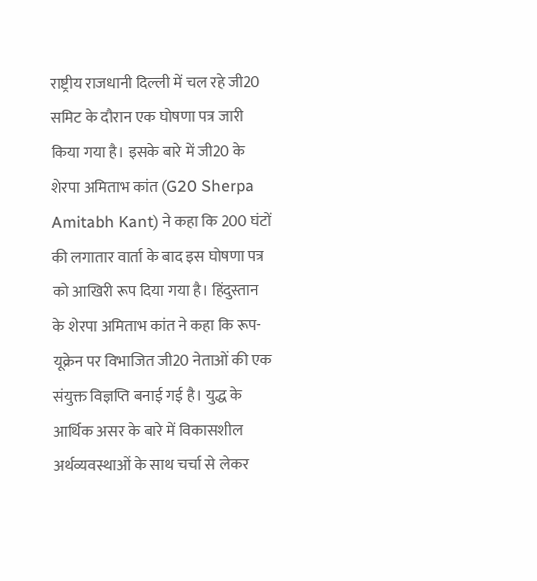राष्ट्रीय राजधानी दिल्ली में चल रहे जी20 समिट के दौरान एक घोषणा पत्र जारी किया गया है। इसके बारे में जी20 के शेरपा अमिताभ कांत (G20 Sherpa Amitabh Kant) ने कहा कि 200 घंटों की लगातार वार्ता के बाद इस घोषणा पत्र को आखिरी रूप दिया गया है। हिंदुस्तान के शेरपा अमिताभ कांत ने कहा कि रूप-यूक्रेन पर विभाजित जी20 नेताओं की एक संयुक्त विज्ञप्ति बनाई गई है। युद्ध के आर्थिक असर के बारे में विकासशील अर्थव्यवस्थाओं के साथ चर्चा से लेकर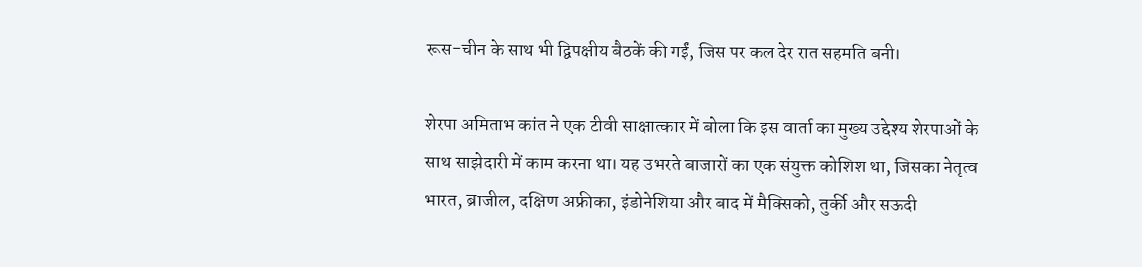रूस-चीन के साथ भी द्विपक्षीय बैठकें की गईं, जिस पर कल देर रात सहमति बनी।

शेरपा अमिताभ कांत ने एक टीवी साक्षात्कार में बोला कि इस वार्ता का मुख्य उद्देश्य शेरपाओं के साथ साझेदारी में काम करना था। यह उभरते बाजारों का एक संयुक्त कोशिश था, जिसका नेतृत्व भारत, ब्राजील, दक्षिण अफ्रीका, इंडोनेशिया और बाद में मैक्सिको, तुर्की और सऊदी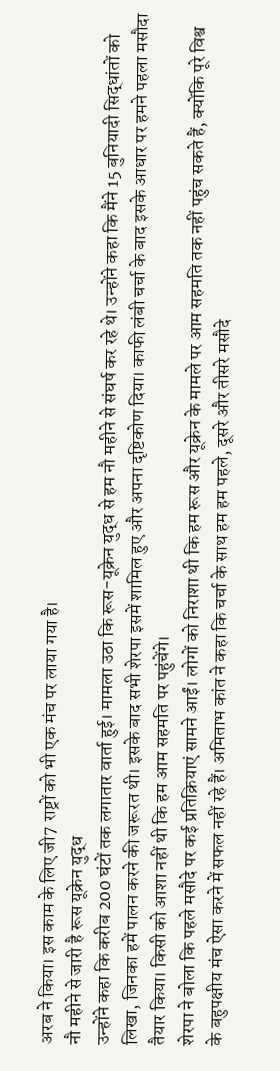अरब ने किया। इस काम के लिए जी7 राष्ट्रों को भी एक मंच पर लाया गया है।
नौ महीने से जारी है रूस यूक्रेन युद्ध
उन्होंने कहा कि करीब 200 घंटों तक लगातार वार्ता हुई। मामला उठा कि रूस-यूक्रेन युद्ध से हम नौ महीने से संघर्ष कर रहे थे। उन्होंने कहा कि मैंने 15 बुनियादी सिद्धांतों को लिखा, जिनका हमें पालन करने की जरूरत थी। इसके बाद सभी शेरपा इसमें शामिल हुए और अपना दृष्टिकोण दिया। काफी लंबी चर्चा के बाद इसके आधार पर हमने पहला मसौदा तैयार किया। किसी को आशा नहीं थी कि हम आम सहमति पर पहुंचेंगे।
शेरपा ने बोला कि पहले मसौदे पर कई प्रतिक्रियाएं सामने आईं। लोगों को निराशा थी कि हम रूस और यूक्रेन के मामले पर आम सहमति तक नहीं पहुंच सकते हैं, क्योंकि पूरे विश्व के बहुपक्षीय मंच ऐसा करने में सफल नहीं रहे हैं। अमिताभ कांत ने कहा कि चर्चा के साथ हम हम पहले, दूसरे और तीसरे मसौदे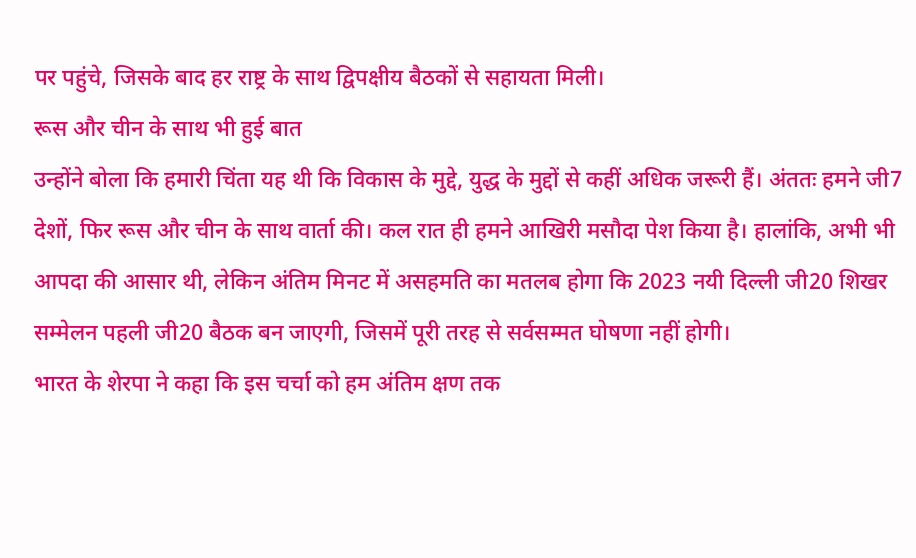पर पहुंचे, जिसके बाद हर राष्ट्र के साथ द्विपक्षीय बैठकों से सहायता मिली।
रूस और चीन के साथ भी हुई बात
उन्होंने बोला कि हमारी चिंता यह थी कि विकास के मुद्दे, युद्ध के मुद्दों से कहीं अधिक जरूरी हैं। अंततः हमने जी7 देशों, फिर रूस और चीन के साथ वार्ता की। कल रात ही हमने आखिरी मसौदा पेश किया है। हालांकि, अभी भी आपदा की आसार थी, लेकिन अंतिम मिनट में असहमति का मतलब होगा कि 2023 नयी दिल्ली जी20 शिखर सम्मेलन पहली जी20 बैठक बन जाएगी, जिसमें पूरी तरह से सर्वसम्मत घोषणा नहीं होगी।
भारत के शेरपा ने कहा कि इस चर्चा को हम अंतिम क्षण तक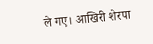ले गए। आखिरी शेरपा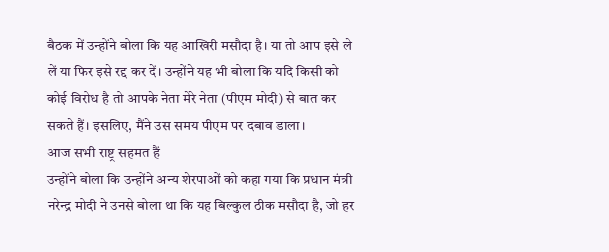बैठक में उन्होंने बोला कि यह आखिरी मसौदा है। या तो आप इसे ले लें या फिर इसे रद्द कर दें। उन्होंने यह भी बोला कि यदि किसी को कोई विरोध है तो आपके नेता मेरे नेता (पीएम मोदी) से बात कर सकते हैं। इसलिए, मैंने उस समय पीएम पर दबाव डाला।
आज सभी राष्ट्र सहमत हैं
उन्होंने बोला कि उन्होंने अन्य शेरपाओं को कहा गया कि प्रधान मंत्री नरेन्द्र मोदी ने उनसे बोला था कि यह बिल्कुल ठीक मसौदा है, जो हर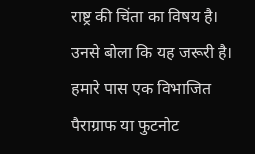राष्ट्र की चिंता का विषय है। उनसे बोला कि यह जरूरी है। हमारे पास एक विभाजित पैराग्राफ या फुटनोट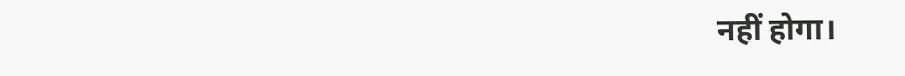नहीं होगा।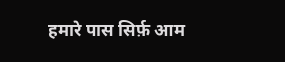हमारे पास सिर्फ़ आम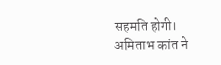सहमति होगी। अमिताभ कांत ने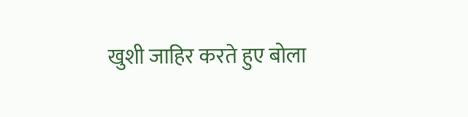खुशी जाहिर करते हुए बोला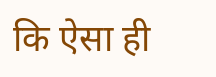कि ऐसा ही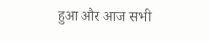हुआ और आज सभी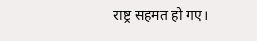राष्ट्र सहमत हो गए।